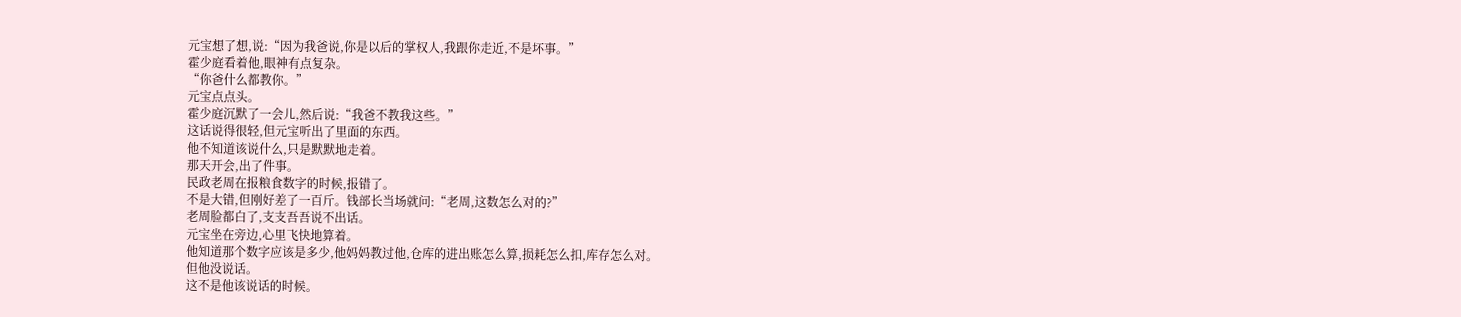元宝想了想,说:“因为我爸说,你是以后的掌权人,我跟你走近,不是坏事。”
霍少庭看着他,眼神有点复杂。
“你爸什么都教你。”
元宝点点头。
霍少庭沉默了一会儿,然后说:“我爸不教我这些。”
这话说得很轻,但元宝听出了里面的东西。
他不知道该说什么,只是默默地走着。
那天开会,出了件事。
民政老周在报粮食数字的时候,报错了。
不是大错,但刚好差了一百斤。钱部长当场就问:“老周,这数怎么对的?”
老周脸都白了,支支吾吾说不出话。
元宝坐在旁边,心里飞快地算着。
他知道那个数字应该是多少,他妈妈教过他,仓库的进出账怎么算,损耗怎么扣,库存怎么对。
但他没说话。
这不是他该说话的时候。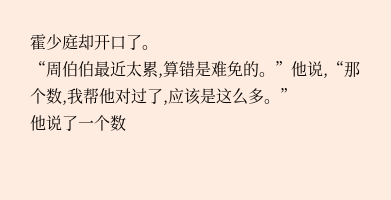霍少庭却开口了。
“周伯伯最近太累,算错是难免的。”他说,“那个数,我帮他对过了,应该是这么多。”
他说了一个数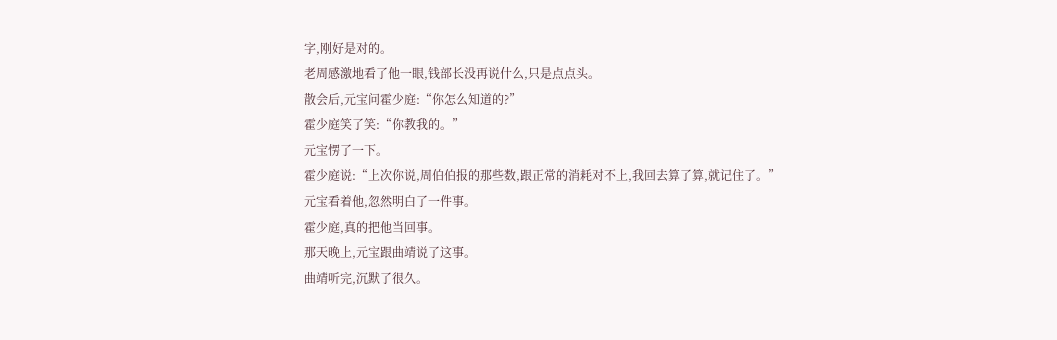字,刚好是对的。
老周感激地看了他一眼,钱部长没再说什么,只是点点头。
散会后,元宝问霍少庭:“你怎么知道的?”
霍少庭笑了笑:“你教我的。”
元宝愣了一下。
霍少庭说:“上次你说,周伯伯报的那些数,跟正常的消耗对不上,我回去算了算,就记住了。”
元宝看着他,忽然明白了一件事。
霍少庭,真的把他当回事。
那天晚上,元宝跟曲靖说了这事。
曲靖听完,沉默了很久。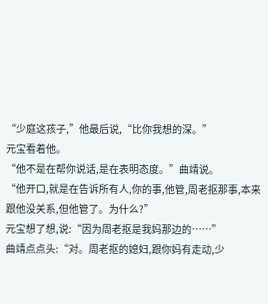“少庭这孩子,”他最后说,“比你我想的深。”
元宝看着他。
“他不是在帮你说话,是在表明态度。”曲靖说。
“他开口,就是在告诉所有人,你的事,他管,周老抠那事,本来跟他没关系,但他管了。为什么?”
元宝想了想,说:“因为周老抠是我妈那边的……”
曲靖点点头:“对。周老抠的媳妇,跟你妈有走动,少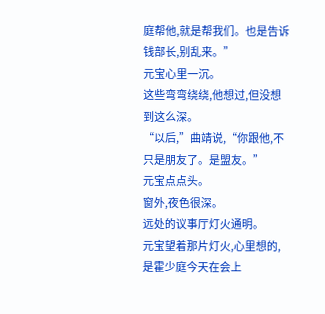庭帮他,就是帮我们。也是告诉钱部长,别乱来。”
元宝心里一沉。
这些弯弯绕绕,他想过,但没想到这么深。
“以后,”曲靖说,“你跟他,不只是朋友了。是盟友。”
元宝点点头。
窗外,夜色很深。
远处的议事厅灯火通明。
元宝望着那片灯火,心里想的,是霍少庭今天在会上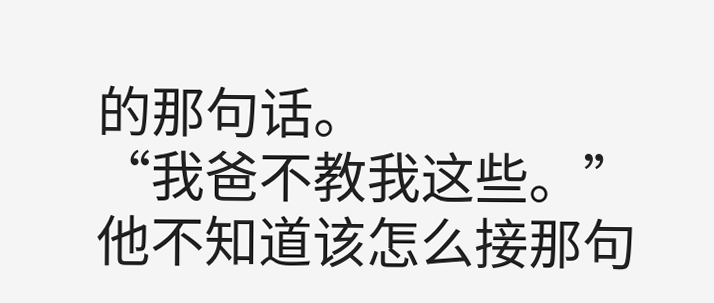的那句话。
“我爸不教我这些。”
他不知道该怎么接那句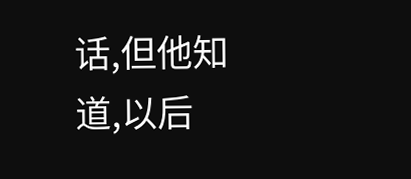话,但他知道,以后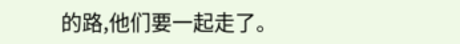的路,他们要一起走了。